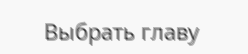Выбрать главу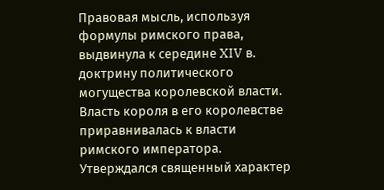Правовая мысль, используя формулы римского права, выдвинула к середине XIV в. доктрину политического могущества королевской власти. Власть короля в его королевстве приравнивалась к власти римского императора. Утверждался священный характер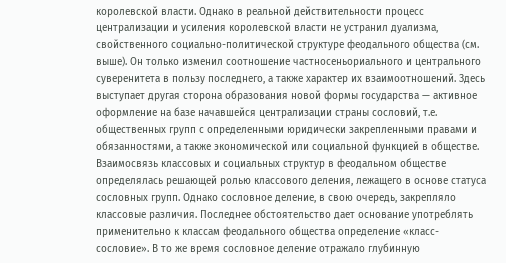королевской власти. Однако в реальной действительности процесс централизации и усиления королевской власти не устранил дуализма, свойственного социально-политической структуре феодального общества (см. выше). Он только изменил соотношение частносеньориального и центрального суверенитета в пользу последнего, а также характер их взаимоотношений. Здесь выступает другая сторона образования новой формы государства — активное оформление на базе начавшейся централизации страны сословий, т.е. общественных групп с определенными юридически закрепленными правами и обязанностями, а также экономической или социальной функцией в обществе. Взаимосвязь классовых и социальных структур в феодальном обществе определялась решающей ролью классового деления, лежащего в основе статуса сословных групп. Однако сословное деление, в свою очередь, закрепляло классовые различия. Последнее обстоятельство дает основание употреблять применительно к классам феодального общества определение «класс-сословие». В то же время сословное деление отражало глубинную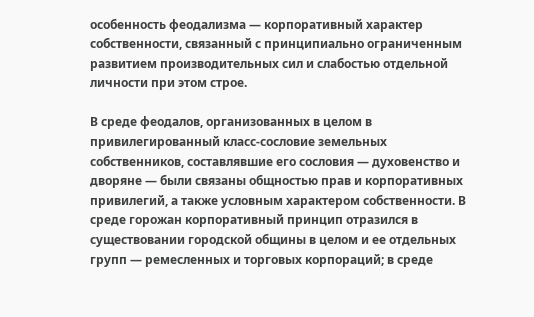особенность феодализма — корпоративный характер собственности, связанный с принципиально ограниченным развитием производительных сил и слабостью отдельной личности при этом строе.

В среде феодалов, организованных в целом в привилегированный класс-сословие земельных собственников, составлявшие его сословия — духовенство и дворяне — были связаны общностью прав и корпоративных привилегий, а также условным характером собственности. В среде горожан корпоративный принцип отразился в существовании городской общины в целом и ее отдельных групп — ремесленных и торговых корпораций; в среде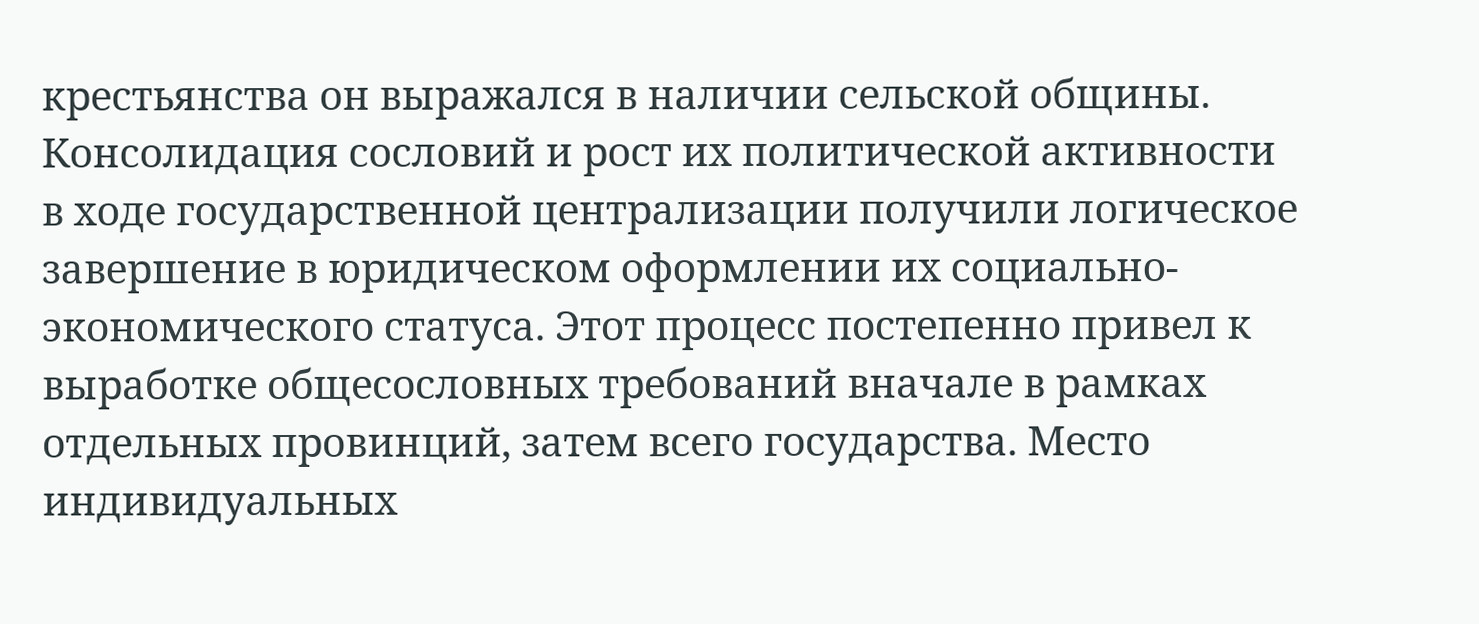крестьянства он выражался в наличии сельской общины. Консолидация сословий и рост их политической активности в ходе государственной централизации получили логическое завершение в юридическом оформлении их социально-экономического статуса. Этот процесс постепенно привел к выработке общесословных требований вначале в рамках отдельных провинций, затем всего государства. Место индивидуальных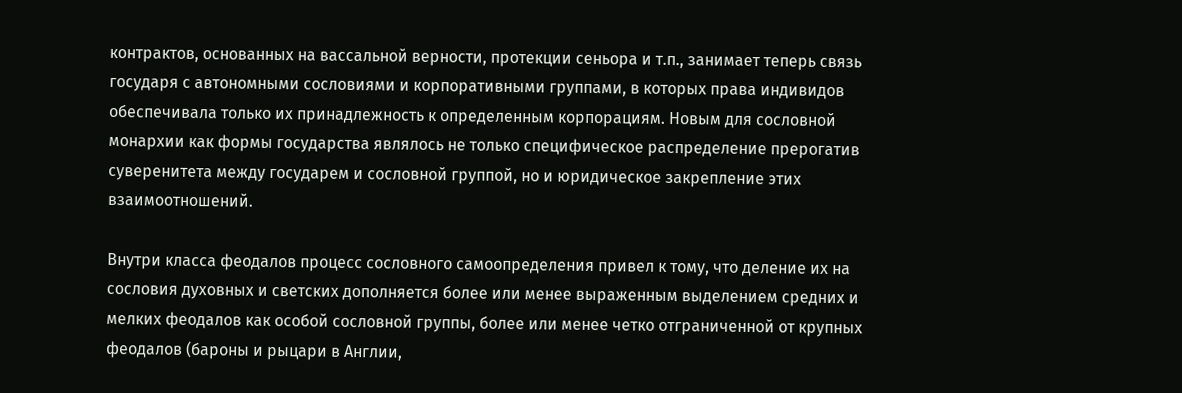контрактов, основанных на вассальной верности, протекции сеньора и т.п., занимает теперь связь государя с автономными сословиями и корпоративными группами, в которых права индивидов обеспечивала только их принадлежность к определенным корпорациям. Новым для сословной монархии как формы государства являлось не только специфическое распределение прерогатив суверенитета между государем и сословной группой, но и юридическое закрепление этих взаимоотношений.

Внутри класса феодалов процесс сословного самоопределения привел к тому, что деление их на сословия духовных и светских дополняется более или менее выраженным выделением средних и мелких феодалов как особой сословной группы, более или менее четко отграниченной от крупных феодалов (бароны и рыцари в Англии,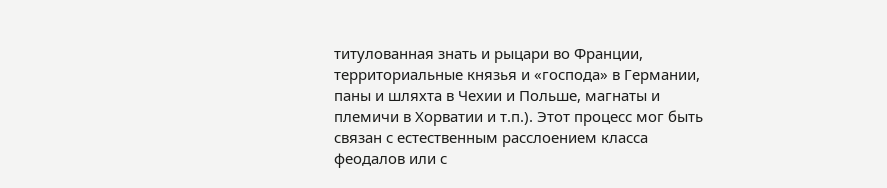титулованная знать и рыцари во Франции, территориальные князья и «господа» в Германии, паны и шляхта в Чехии и Польше, магнаты и племичи в Хорватии и т.п.). Этот процесс мог быть связан с естественным расслоением класса феодалов или с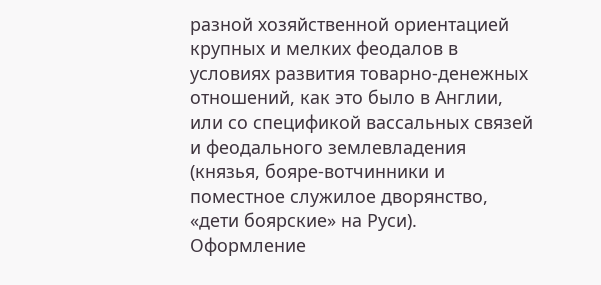разной хозяйственной ориентацией крупных и мелких феодалов в условиях развития товарно-денежных отношений, как это было в Англии, или со спецификой вассальных связей и феодального землевладения (князья, бояре-вотчинники и поместное служилое дворянство, «дети боярские» на Руси). Оформление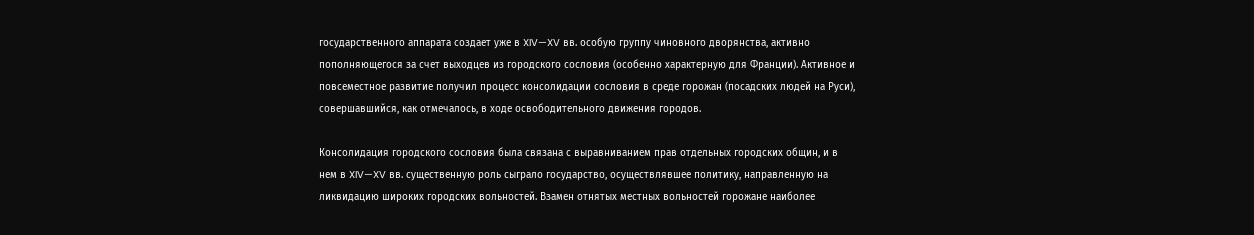государственного аппарата создает уже в XIV—XV вв. особую группу чиновного дворянства, активно пополняющегося за счет выходцев из городского сословия (особенно характерную для Франции). Активное и повсеместное развитие получил процесс консолидации сословия в среде горожан (посадских людей на Руси), совершавшийся, как отмечалось, в ходе освободительного движения городов.

Консолидация городского сословия была связана с выравниванием прав отдельных городских общин, и в нем в XIV—XV вв. существенную роль сыграло государство, осуществлявшее политику, направленную на ликвидацию широких городских вольностей. Взамен отнятых местных вольностей горожане наиболее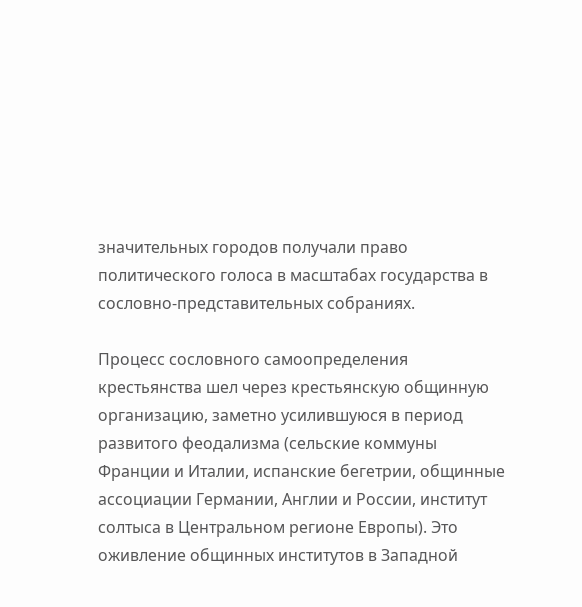значительных городов получали право политического голоса в масштабах государства в сословно-представительных собраниях.

Процесс сословного самоопределения крестьянства шел через крестьянскую общинную организацию, заметно усилившуюся в период развитого феодализма (сельские коммуны Франции и Италии, испанские бегетрии, общинные ассоциации Германии, Англии и России, институт солтыса в Центральном регионе Европы). Это оживление общинных институтов в Западной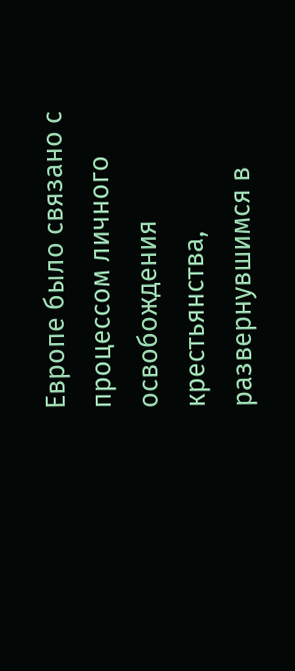Европе было связано с процессом личного освобождения крестьянства, развернувшимся в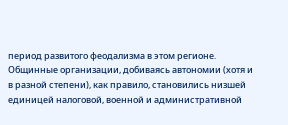период развитого феодализма в этом регионе. Общинные организации, добиваясь автономии (хотя и в разной степени), как правило, становились низшей единицей налоговой, военной и административной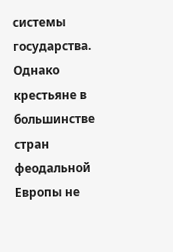системы государства. Однако крестьяне в большинстве стран феодальной Европы не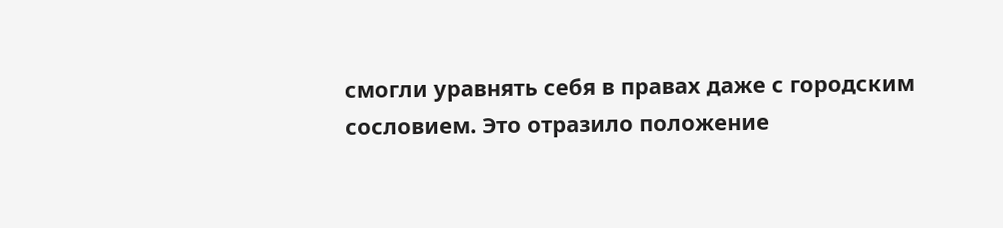смогли уравнять себя в правах даже с городским сословием. Это отразило положение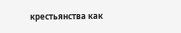крестьянства как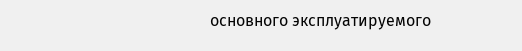основного эксплуатируемого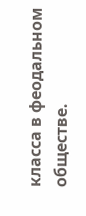класса в феодальном обществе.